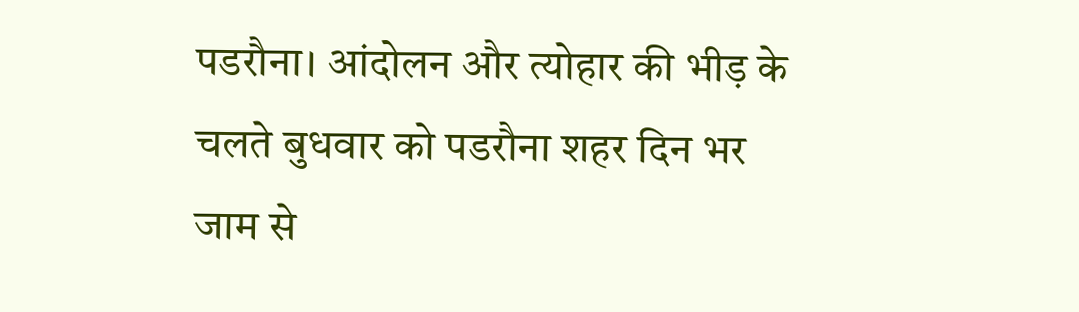पडरौना। आंदोलन और त्योहार की भीड़ के चलते बुधवार को पडरौना शहर दिन भर जाम से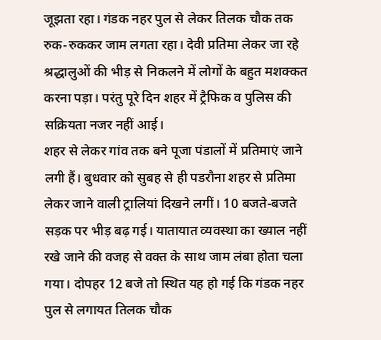जूझता रहा। गंडक नहर पुल से लेकर तिलक चौक तक रुक-रुककर जाम लगता रहा। देवी प्रतिमा लेकर जा रहे श्रद्धालुओं की भीड़ से निकलने में लोगों के बहुत मशक्कत करना पड़ा। परंतु पूरे दिन शहर में ट्रैफिक व पुलिस की सक्रियता नजर नहीं आई।
शहर से लेकर गांव तक बने पूजा पंडालों में प्रतिमाएं जाने लगी हैं। बुधवार को सुबह से ही पडरौना शहर से प्रतिमा लेकर जाने वाली ट्रालियां दिखने लगीं। 10 बजते-बजते सड़क पर भीड़ बढ़ गई। यातायात व्यवस्था का ख्याल नहीं रखे जाने की वजह से वक्त के साथ जाम लंबा होता चला गया। दोपहर 12 बजे तो स्थित यह हो गई कि गंडक नहर पुल से लगायत तिलक चौक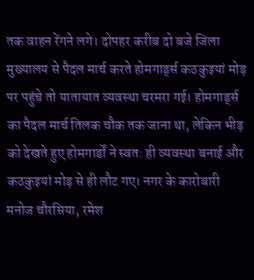तक वाहन रेंगने लगे। दोपहर करीब दो बजे जिला मुख्यालय से पैदल मार्च करते होमगार्ड्स कठकुइयां मोड़ पर पहुंचे तो यातायात व्यवस्था चरमरा गई। होमगार्ड्स का पैदल मार्च तिलक चौक तक जाना था, लेकिन भीड़ को देखते हुए होमगार्डों ने स्वत: ही व्यवस्था बनाई और कठकुइयां मोड़ से ही लौट गए। नगर के कारोबारी मनोज चौरसिया, रमेश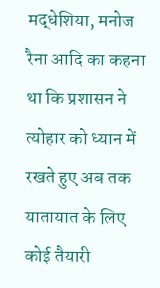मद्धेशिया, मनोज रैना आदि का कहना था कि प्रशासन ने त्योहार को ध्यान में रखते हुए अब तक यातायात के लिए कोई तैयारी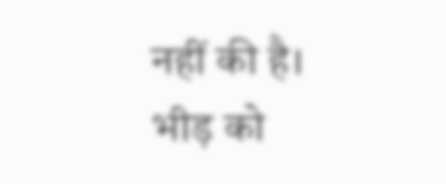नहीं की है। भीड़ को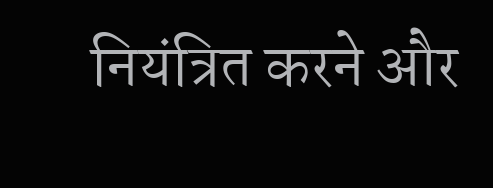नियंत्रित करने और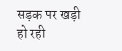सड़क पर खड़ी हो रही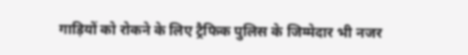गाड़ियों को रोकने के लिए ट्रैफिक पुलिस के जिम्मेदार भी नजर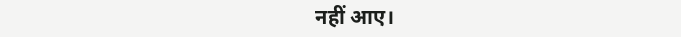नहीं आए।